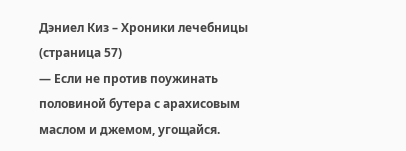Дэниел Киз – Хроники лечебницы (страница 57)
— Если не против поужинать половиной бутера с арахисовым маслом и джемом, угощайся.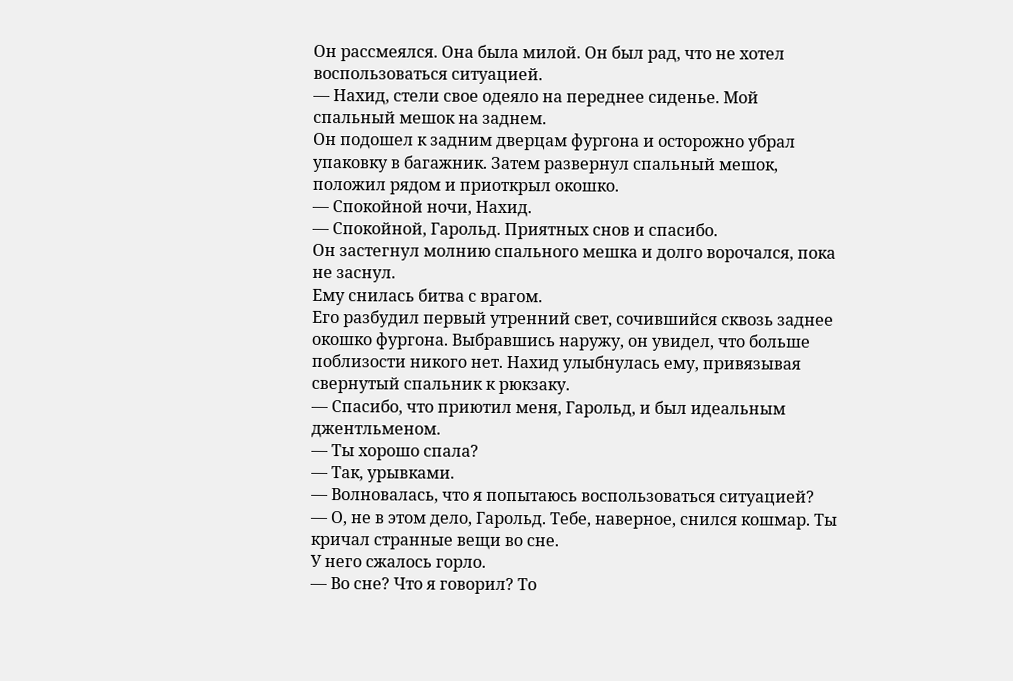Он рассмеялся. Она была милой. Он был рад, что не хотел воспользоваться ситуацией.
— Нахид, стели свое одеяло на переднее сиденье. Мой спальный мешок на заднем.
Он подошел к задним дверцам фургона и осторожно убрал упаковку в багажник. Затем развернул спальный мешок, положил рядом и приоткрыл окошко.
— Спокойной ночи, Нахид.
— Спокойной, Гарольд. Приятных снов и спасибо.
Он застегнул молнию спального мешка и долго ворочался, пока не заснул.
Ему снилась битва с врагом.
Его разбудил первый утренний свет, сочившийся сквозь заднее окошко фургона. Выбравшись наружу, он увидел, что больше поблизости никого нет. Нахид улыбнулась ему, привязывая свернутый спальник к рюкзаку.
— Спасибо, что приютил меня, Гарольд, и был идеальным джентльменом.
— Ты хорошо спала?
— Так, урывками.
— Волновалась, что я попытаюсь воспользоваться ситуацией?
— О, не в этом дело, Гарольд. Тебе, наверное, снился кошмар. Ты кричал странные вещи во сне.
У него сжалось горло.
— Во сне? Что я говорил? То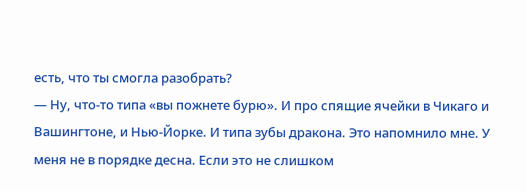есть, что ты смогла разобрать?
— Ну, что-то типа «вы пожнете бурю». И про спящие ячейки в Чикаго и Вашингтоне, и Нью-Йорке. И типа зубы дракона. Это напомнило мне. У меня не в порядке десна. Если это не слишком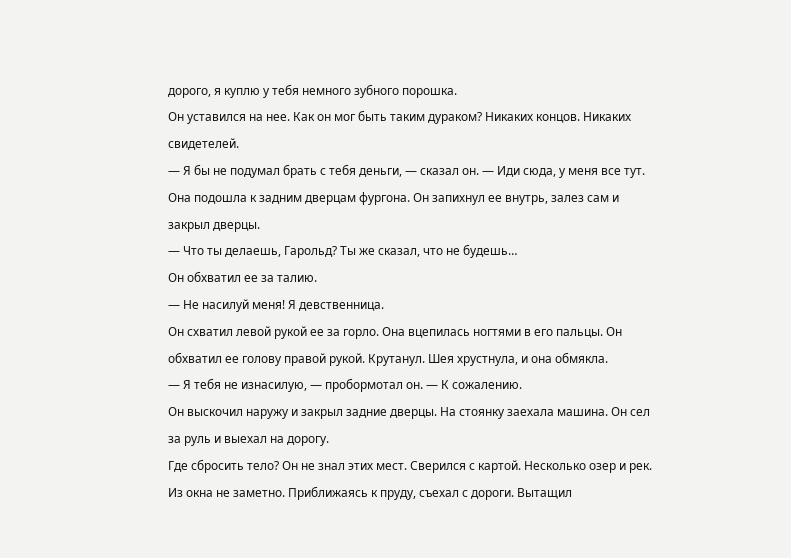дорого, я куплю у тебя немного зубного порошка.
Он уставился на нее. Как он мог быть таким дураком? Никаких концов. Никаких свидетелей.
— Я бы не подумал брать с тебя деньги, — сказал он. — Иди сюда, у меня все тут.
Она подошла к задним дверцам фургона. Он запихнул ее внутрь, залез сам и закрыл дверцы.
— Что ты делаешь, Гарольд? Ты же сказал, что не будешь…
Он обхватил ее за талию.
— Не насилуй меня! Я девственница.
Он схватил левой рукой ее за горло. Она вцепилась ногтями в его пальцы. Он обхватил ее голову правой рукой. Крутанул. Шея хрустнула, и она обмякла.
— Я тебя не изнасилую, — пробормотал он. — К сожалению.
Он выскочил наружу и закрыл задние дверцы. На стоянку заехала машина. Он сел за руль и выехал на дорогу.
Где сбросить тело? Он не знал этих мест. Сверился с картой. Несколько озер и рек. Из окна не заметно. Приближаясь к пруду, съехал с дороги. Вытащил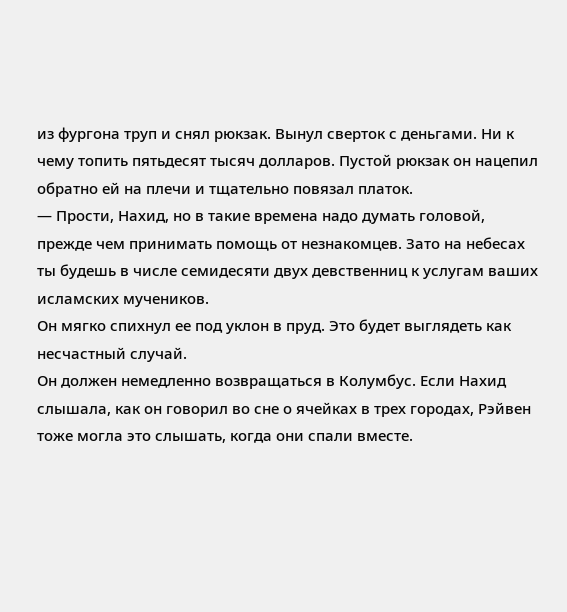из фургона труп и снял рюкзак. Вынул сверток с деньгами. Ни к чему топить пятьдесят тысяч долларов. Пустой рюкзак он нацепил обратно ей на плечи и тщательно повязал платок.
— Прости, Нахид, но в такие времена надо думать головой, прежде чем принимать помощь от незнакомцев. Зато на небесах ты будешь в числе семидесяти двух девственниц к услугам ваших исламских мучеников.
Он мягко спихнул ее под уклон в пруд. Это будет выглядеть как несчастный случай.
Он должен немедленно возвращаться в Колумбус. Если Нахид слышала, как он говорил во сне о ячейках в трех городах, Рэйвен тоже могла это слышать, когда они спали вместе.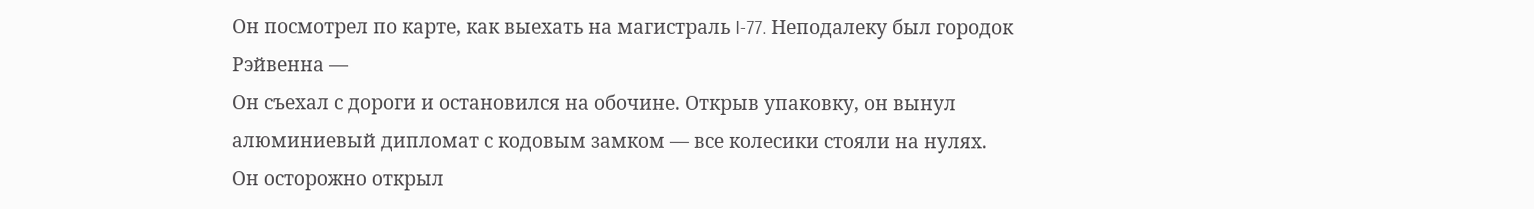Он посмотрел по карте, как выехать на магистраль I-77. Неподалеку был городок Рэйвенна —
Он съехал с дороги и остановился на обочине. Открыв упаковку, он вынул алюминиевый дипломат с кодовым замком — все колесики стояли на нулях. Он осторожно открыл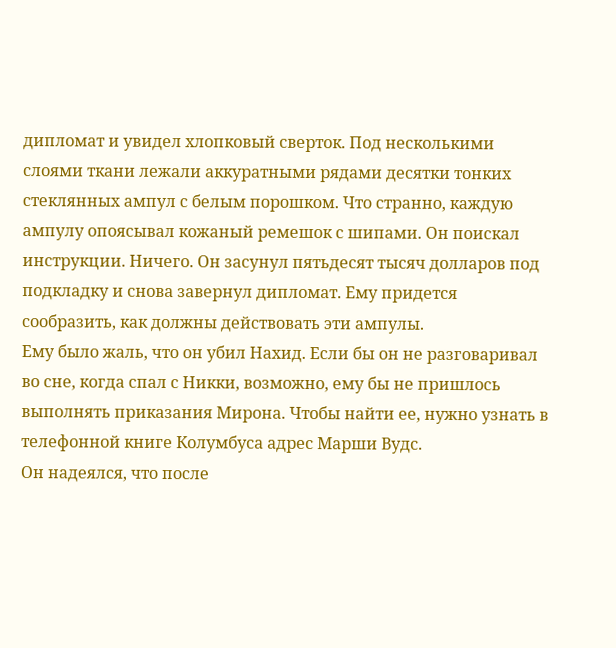дипломат и увидел хлопковый сверток. Под несколькими слоями ткани лежали аккуратными рядами десятки тонких стеклянных ампул с белым порошком. Что странно, каждую ампулу опоясывал кожаный ремешок с шипами. Он поискал инструкции. Ничего. Он засунул пятьдесят тысяч долларов под подкладку и снова завернул дипломат. Ему придется сообразить, как должны действовать эти ампулы.
Ему было жаль, что он убил Нахид. Если бы он не разговаривал во сне, когда спал с Никки, возможно, ему бы не пришлось выполнять приказания Мирона. Чтобы найти ее, нужно узнать в телефонной книге Колумбуса адрес Марши Вудс.
Он надеялся, что после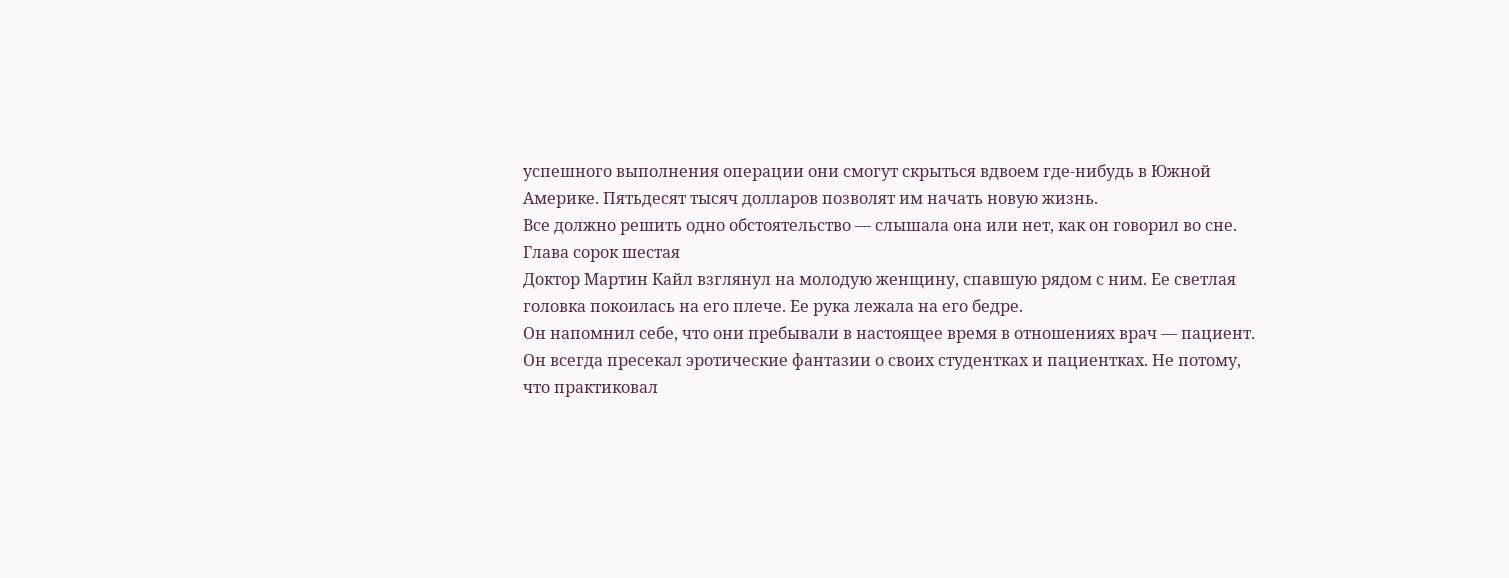успешного выполнения операции они смогут скрыться вдвоем где-нибудь в Южной Америке. Пятьдесят тысяч долларов позволят им начать новую жизнь.
Все должно решить одно обстоятельство — слышала она или нет, как он говорил во сне.
Глава сорок шестая
Доктор Мартин Кайл взглянул на молодую женщину, спавшую рядом с ним. Ее светлая головка покоилась на его плече. Ее рука лежала на его бедре.
Он напомнил себе, что они пребывали в настоящее время в отношениях врач — пациент. Он всегда пресекал эротические фантазии о своих студентках и пациентках. Не потому, что практиковал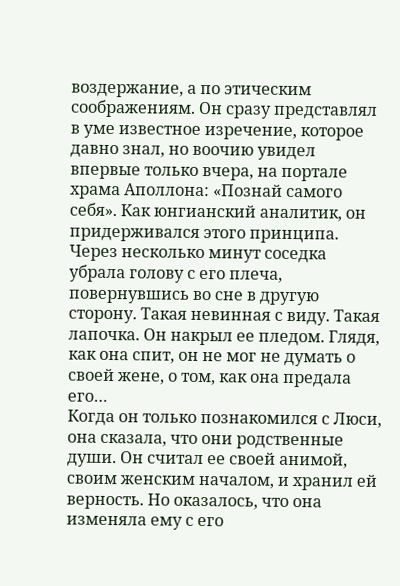воздержание, а по этическим соображениям. Он сразу представлял в уме известное изречение, которое давно знал, но воочию увидел впервые только вчера, на портале храма Аполлона: «Познай самого себя». Как юнгианский аналитик, он придерживался этого принципа.
Через несколько минут соседка убрала голову с его плеча, повернувшись во сне в другую сторону. Такая невинная с виду. Такая лапочка. Он накрыл ее пледом. Глядя, как она спит, он не мог не думать о своей жене, о том, как она предала его…
Когда он только познакомился с Люси, она сказала, что они родственные души. Он считал ее своей анимой, своим женским началом, и хранил ей верность. Но оказалось, что она изменяла ему с его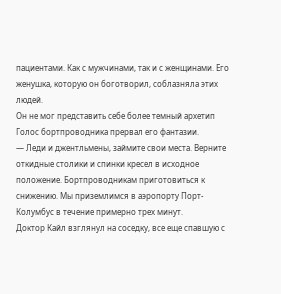пациентами. Как с мужчинами, так и с женщинами. Его женушка, которую он боготворил, соблазняла этих людей.
Он не мог представить себе более темный архетип
Голос бортпроводника прервал его фантазии.
— Леди и джентльмены, займите свои места. Верните откидные столики и спинки кресел в исходное положение. Бортпроводникам приготовиться к снижению. Мы приземлимся в аэропорту Порт-Колумбус в течение примерно трех минут.
Доктор Кайл взглянул на соседку, все еще спавшую с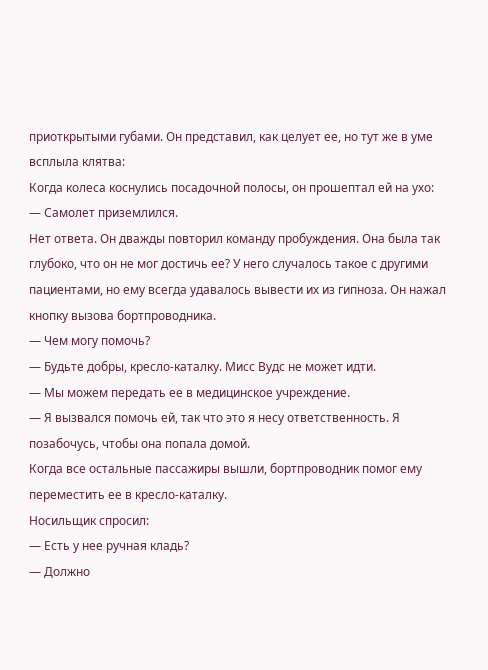приоткрытыми губами. Он представил, как целует ее, но тут же в уме всплыла клятва:
Когда колеса коснулись посадочной полосы, он прошептал ей на ухо:
— Самолет приземлился.
Нет ответа. Он дважды повторил команду пробуждения. Она была так глубоко, что он не мог достичь ее? У него случалось такое с другими пациентами, но ему всегда удавалось вывести их из гипноза. Он нажал кнопку вызова бортпроводника.
— Чем могу помочь?
— Будьте добры, кресло-каталку. Мисс Вудс не может идти.
— Мы можем передать ее в медицинское учреждение.
— Я вызвался помочь ей, так что это я несу ответственность. Я позабочусь, чтобы она попала домой.
Когда все остальные пассажиры вышли, бортпроводник помог ему переместить ее в кресло-каталку.
Носильщик спросил:
— Есть у нее ручная кладь?
— Должно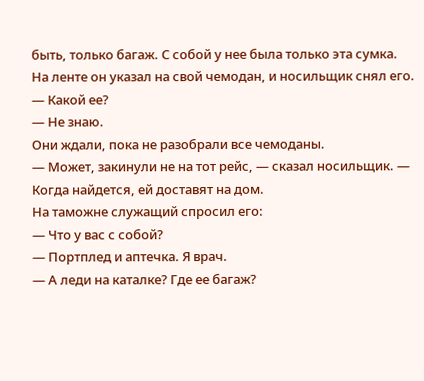быть, только багаж. С собой у нее была только эта сумка.
На ленте он указал на свой чемодан, и носильщик снял его.
— Какой ее?
— Не знаю.
Они ждали, пока не разобрали все чемоданы.
— Может, закинули не на тот рейс, — сказал носильщик. — Когда найдется, ей доставят на дом.
На таможне служащий спросил его:
— Что у вас с собой?
— Портплед и аптечка. Я врач.
— А леди на каталке? Где ее багаж?